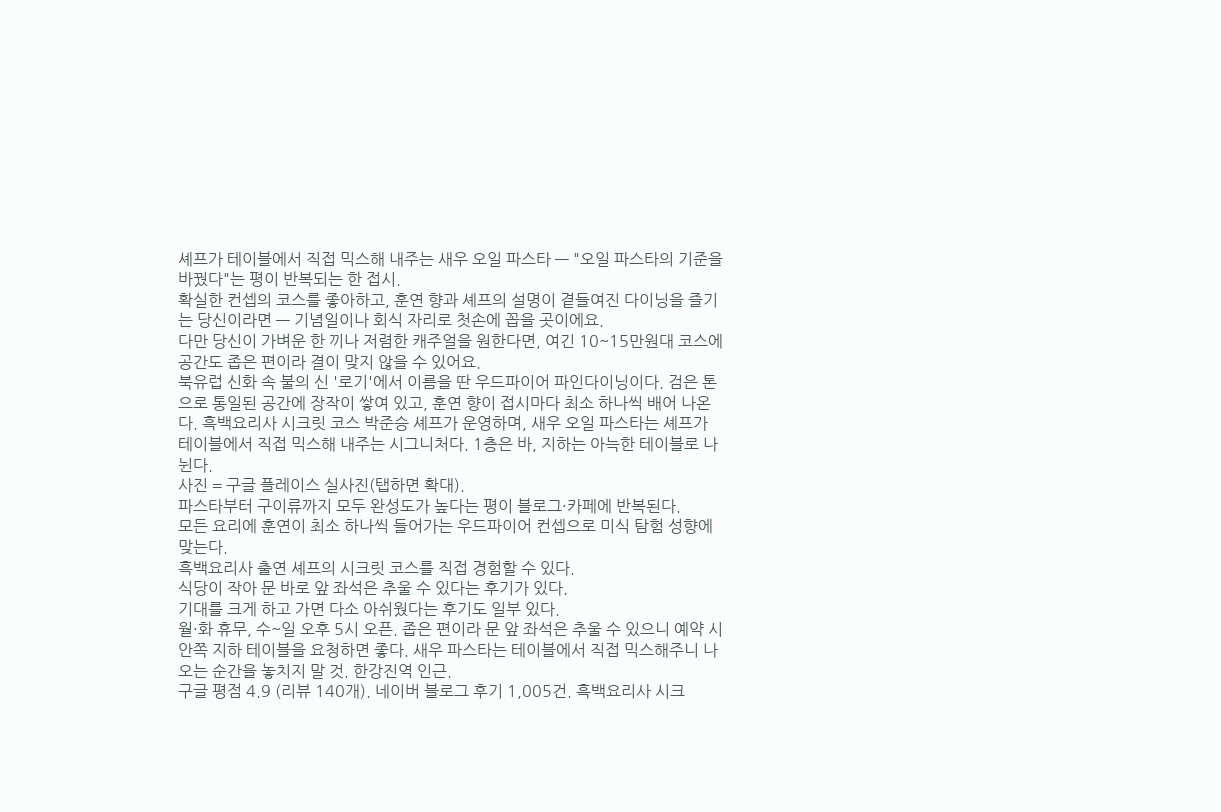셰프가 테이블에서 직접 믹스해 내주는 새우 오일 파스타 — "오일 파스타의 기준을 바꿨다"는 평이 반복되는 한 접시.
확실한 컨셉의 코스를 좋아하고, 훈연 향과 셰프의 설명이 곁들여진 다이닝을 즐기는 당신이라면 — 기념일이나 회식 자리로 첫손에 꼽을 곳이에요.
다만 당신이 가벼운 한 끼나 저렴한 캐주얼을 원한다면, 여긴 10~15만원대 코스에 공간도 좁은 편이라 결이 맞지 않을 수 있어요.
북유럽 신화 속 불의 신 '로기'에서 이름을 딴 우드파이어 파인다이닝이다. 검은 톤으로 통일된 공간에 장작이 쌓여 있고, 훈연 향이 접시마다 최소 하나씩 배어 나온다. 흑백요리사 시크릿 코스 박준승 셰프가 운영하며, 새우 오일 파스타는 셰프가 테이블에서 직접 믹스해 내주는 시그니처다. 1층은 바, 지하는 아늑한 테이블로 나뉜다.
사진 = 구글 플레이스 실사진(탭하면 확대).
파스타부터 구이류까지 모두 완성도가 높다는 평이 블로그·카페에 반복된다.
모든 요리에 훈연이 최소 하나씩 들어가는 우드파이어 컨셉으로 미식 탐험 성향에 맞는다.
흑백요리사 출연 셰프의 시크릿 코스를 직접 경험할 수 있다.
식당이 작아 문 바로 앞 좌석은 추울 수 있다는 후기가 있다.
기대를 크게 하고 가면 다소 아쉬웠다는 후기도 일부 있다.
월·화 휴무, 수~일 오후 5시 오픈. 좁은 편이라 문 앞 좌석은 추울 수 있으니 예약 시 안쪽 지하 테이블을 요청하면 좋다. 새우 파스타는 테이블에서 직접 믹스해주니 나오는 순간을 놓치지 말 것. 한강진역 인근.
구글 평점 4.9 (리뷰 140개). 네이버 블로그 후기 1,005건. 흑백요리사 시크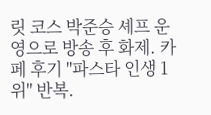릿 코스 박준승 셰프 운영으로 방송 후 화제. 카페 후기 "파스타 인생 1위" 반복.